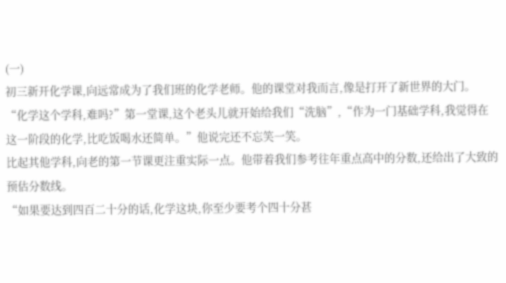(一)
初三新开化学课,向远常成为了我们班的化学老师。他的课堂对我而言,像是打开了新世界的大门。
“化学这个学科,难吗?”第一堂课,这个老头儿就开始给我们“洗脑”,“作为一门基础学科,我觉得在这一阶段的化学,比吃饭喝水还简单。”他说完还不忘笑一笑。
比起其他学科,向老的第一节课更注重实际一点。他带着我们参考往年重点高中的分数,还给出了大致的预估分数线。
“如果要达到四百二十分的话,化学这块,你至少要考个四十分甚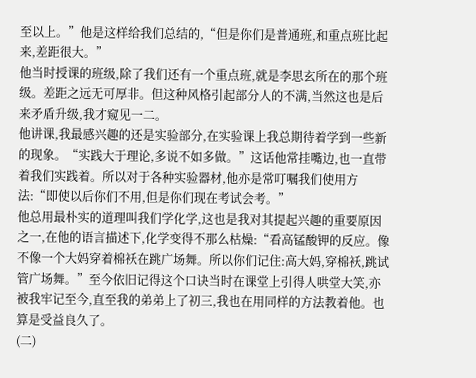至以上。”他是这样给我们总结的,“但是你们是普通班,和重点班比起来,差距很大。”
他当时授课的班级,除了我们还有一个重点班,就是李思玄所在的那个班级。差距之远无可厚非。但这种风格引起部分人的不满,当然这也是后来矛盾升级,我才窥见一二。
他讲课,我最感兴趣的还是实验部分,在实验课上我总期待着学到一些新的现象。“实践大于理论,多说不如多做。”这话他常挂嘴边,也一直带着我们实践着。所以对于各种实验器材,他亦是常叮嘱我们使用方法:“即使以后你们不用,但是你们现在考试会考。”
他总用最朴实的道理叫我们学化学,这也是我对其提起兴趣的重要原因之一,在他的语言描述下,化学变得不那么枯燥:“看高锰酸钾的反应。像不像一个大妈穿着棉袄在跳广场舞。所以你们记住:高大妈,穿棉袄,跳试管广场舞。”至今依旧记得这个口诀当时在课堂上引得人哄堂大笑,亦被我牢记至今,直至我的弟弟上了初三,我也在用同样的方法教着他。也算是受益良久了。
(二)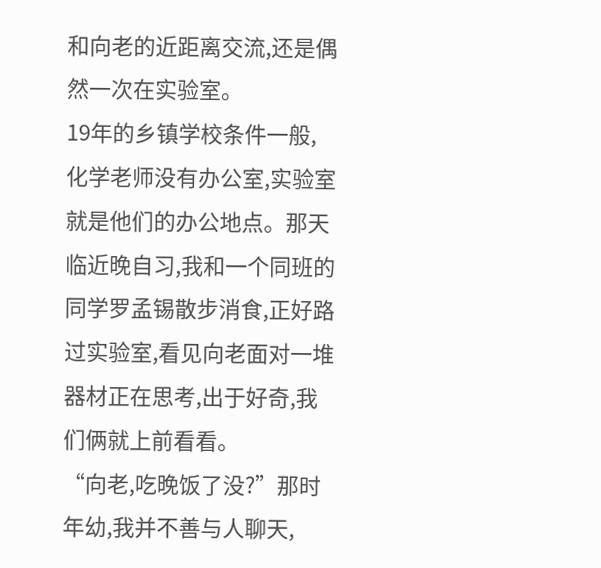和向老的近距离交流,还是偶然一次在实验室。
19年的乡镇学校条件一般,化学老师没有办公室,实验室就是他们的办公地点。那天临近晚自习,我和一个同班的同学罗孟锡散步消食,正好路过实验室,看见向老面对一堆器材正在思考,出于好奇,我们俩就上前看看。
“向老,吃晚饭了没?”那时年幼,我并不善与人聊天,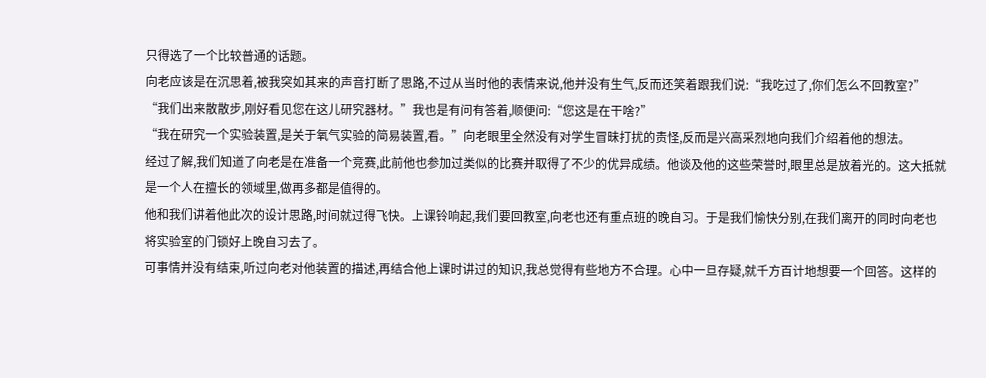只得选了一个比较普通的话题。
向老应该是在沉思着,被我突如其来的声音打断了思路,不过从当时他的表情来说,他并没有生气,反而还笑着跟我们说:“我吃过了,你们怎么不回教室?”
“我们出来散散步,刚好看见您在这儿研究器材。”我也是有问有答着,顺便问:“您这是在干啥?”
“我在研究一个实验装置,是关于氧气实验的简易装置,看。”向老眼里全然没有对学生冒昧打扰的责怪,反而是兴高采烈地向我们介绍着他的想法。
经过了解,我们知道了向老是在准备一个竞赛,此前他也参加过类似的比赛并取得了不少的优异成绩。他谈及他的这些荣誉时,眼里总是放着光的。这大抵就是一个人在擅长的领域里,做再多都是值得的。
他和我们讲着他此次的设计思路,时间就过得飞快。上课铃响起,我们要回教室,向老也还有重点班的晚自习。于是我们愉快分别,在我们离开的同时向老也将实验室的门锁好上晚自习去了。
可事情并没有结束,听过向老对他装置的描述,再结合他上课时讲过的知识,我总觉得有些地方不合理。心中一旦存疑,就千方百计地想要一个回答。这样的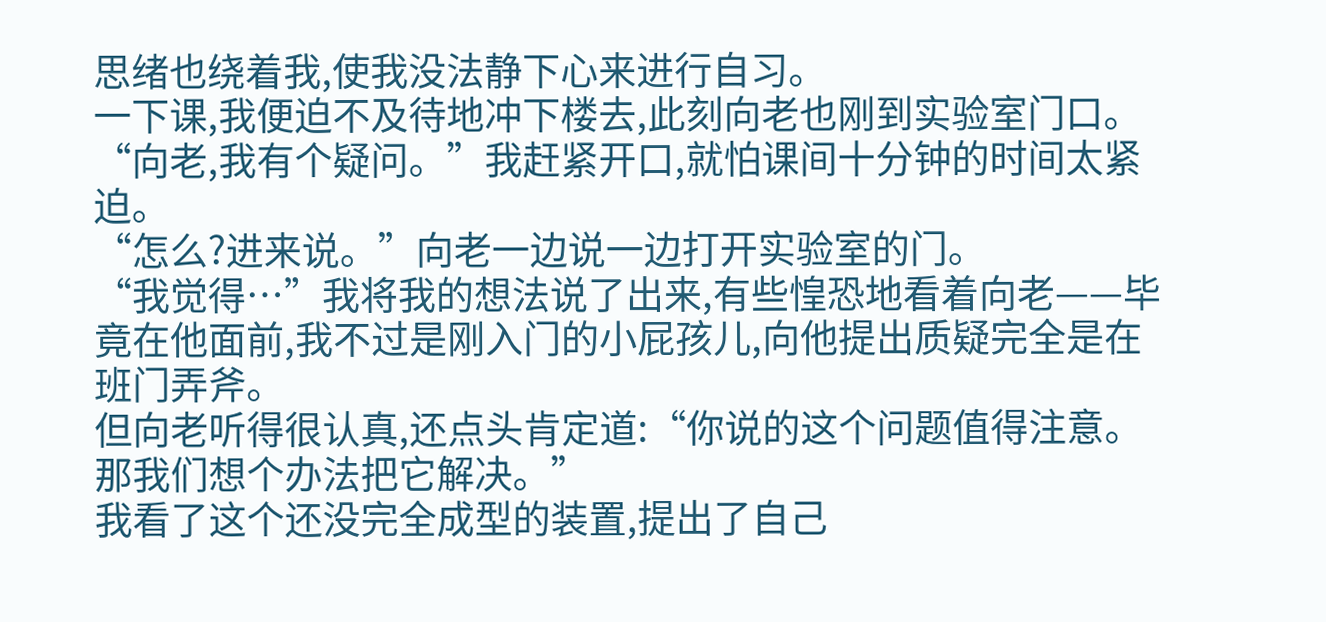思绪也绕着我,使我没法静下心来进行自习。
一下课,我便迫不及待地冲下楼去,此刻向老也刚到实验室门口。
“向老,我有个疑问。”我赶紧开口,就怕课间十分钟的时间太紧迫。
“怎么?进来说。”向老一边说一边打开实验室的门。
“我觉得…”我将我的想法说了出来,有些惶恐地看着向老——毕竟在他面前,我不过是刚入门的小屁孩儿,向他提出质疑完全是在班门弄斧。
但向老听得很认真,还点头肯定道:“你说的这个问题值得注意。那我们想个办法把它解决。”
我看了这个还没完全成型的装置,提出了自己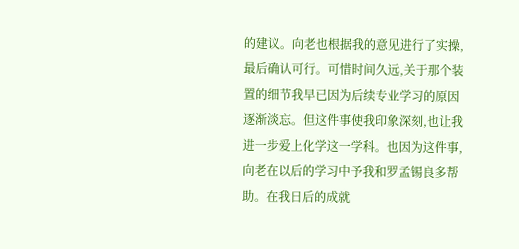的建议。向老也根据我的意见进行了实操,最后确认可行。可惜时间久远,关于那个装置的细节我早已因为后续专业学习的原因逐渐淡忘。但这件事使我印象深刻,也让我进一步爱上化学这一学科。也因为这件事,向老在以后的学习中予我和罗孟锡良多帮助。在我日后的成就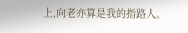上,向老亦算是我的指路人。